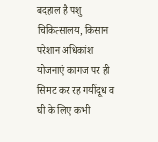बदहाल है पशु चिकित्सालय, किसान परेशान अधिकांश योजनाएं कागज पर ही सिमट कर रह गयींदूध व घी के लिए कभी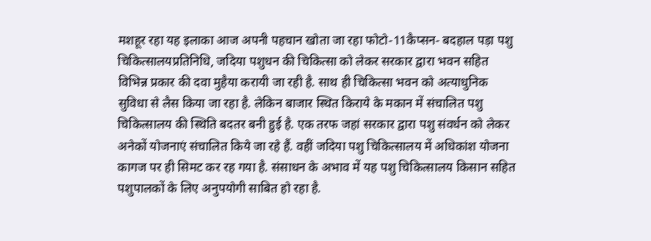मशहूर रहा यह इलाका आज अपनी पहचान खोता जा रहा फोटो-11कैप्सन- बदहाल पड़ा पशु चिकित्सालयप्रतिनिधि, जदिया पशुधन की चिकित्सा को लेकर सरकार द्वारा भवन सहित विभिन्न प्रकार की दवा मुहैया करायी जा रही है. साथ ही चिकित्सा भवन को अत्याधुनिक सुविधा से लैस किया जा रहा है. लेकिन बाजार स्थित किराये के मकान में संचालित पशु चिकित्सालय की स्थिति बदतर बनी हुई है. एक तरफ जहां सरकार द्वारा पशु संवर्धन को लेकर अनेकों योजनाएं संचालित किये जा रहे हैं. वहीं जदिया पशु चिकित्सालय में अधिकांश योजना कागज पर ही सिमट कर रह गया है. संसाधन के अभाव में यह पशु चिकित्सालय किसान सहित पशुपालकों के लिए अनुपयोगी साबित हो रहा है.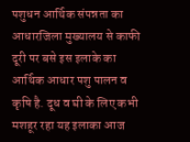पशुधन आर्थिक संपन्नता का आधारजिला मुख्यालय से काफी दूरी पर बसे इस इलाके का आर्थिक आधार पशु पालन व कृषि है. दूध व घी के लिए कभी मशहूर रहा यह इलाका आज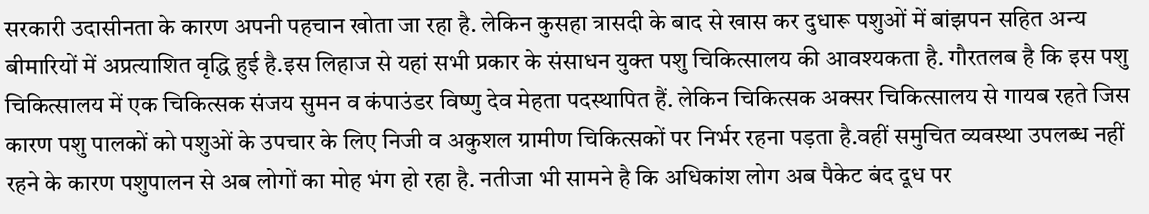सरकारी उदासीनता के कारण अपनी पहचान खोता जा रहा है. लेकिन कुसहा त्रासदी के बाद से खास कर दुधारू पशुओं में बांझपन सहित अन्य बीमारियों में अप्रत्याशित वृद्धि हुई है.इस लिहाज से यहां सभी प्रकार के संसाधन युक्त पशु चिकित्सालय की आवश्यकता है. गौरतलब है कि इस पशु चिकित्सालय में एक चिकित्सक संजय सुमन व कंपाउंडर विष्णु देव मेहता पदस्थापित हैं. लेकिन चिकित्सक अक्सर चिकित्सालय से गायब रहते जिस कारण पशु पालकों को पशुओं के उपचार के लिए निजी व अकुशल ग्रामीण चिकित्सकों पर निर्भर रहना पड़ता है.वहीं समुचित व्यवस्था उपलब्ध नहीं रहने के कारण पशुपालन से अब लोगों का मोह भंग हो रहा है. नतीजा भी सामने है कि अधिकांश लोग अब पैकेट बंद दूध पर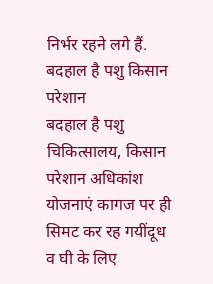निर्भर रहने लगे हैं.
बदहाल है पशु किसान परेशान
बदहाल है पशु चिकित्सालय, किसान परेशान अधिकांश योजनाएं कागज पर ही सिमट कर रह गयींदूध व घी के लिए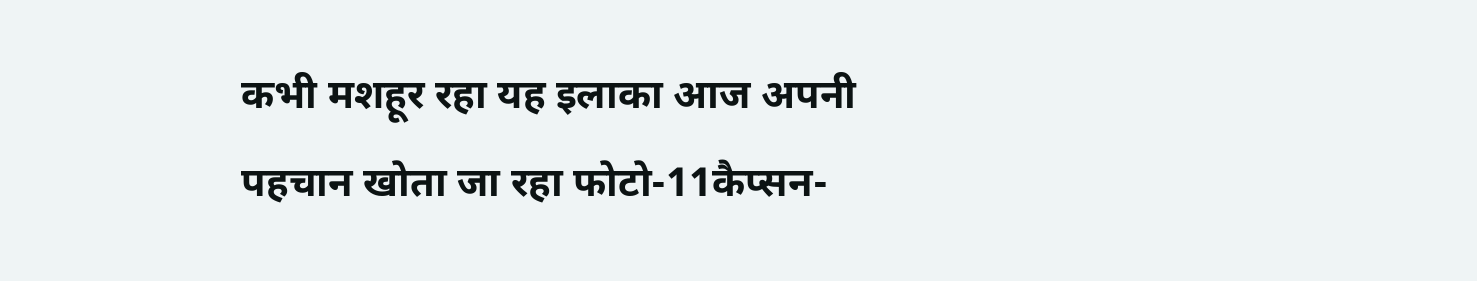कभी मशहूर रहा यह इलाका आज अपनी पहचान खोता जा रहा फोटो-11कैप्सन-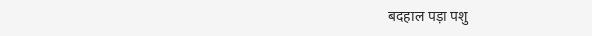बदहाल पड़ा पशु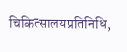चिकित्सालयप्रतिनिधि,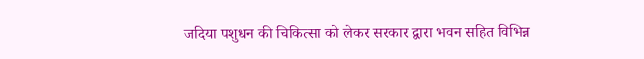जदिया पशुधन की चिकित्सा को लेकर सरकार द्वारा भवन सहित विभिन्न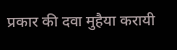प्रकार की दवा मुहैया करायी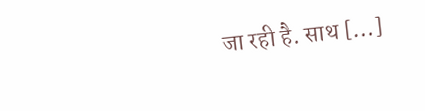जा रही है. साथ […]